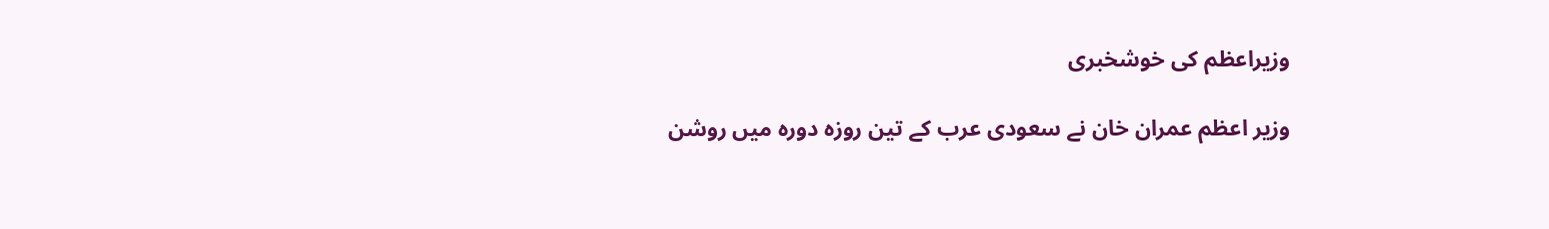وزیراعظم کی خوشخبری

وزیر اعظم عمران خان نے سعودی عرب کے تین روزہ دورہ میں روشن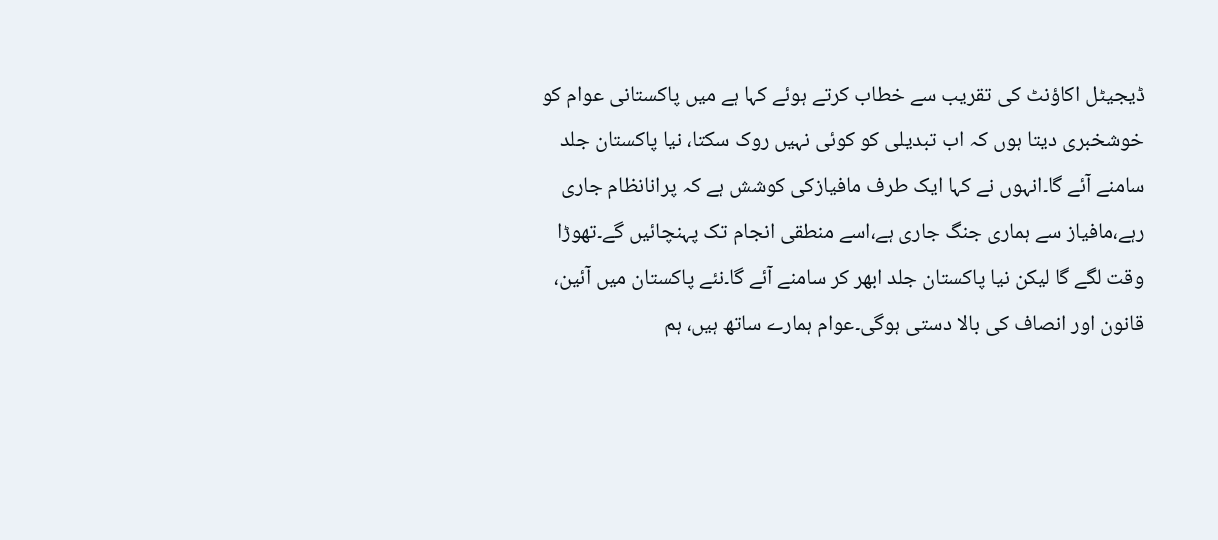ڈیجیٹل اکاؤنٹ کی تقریب سے خطاب کرتے ہوئے کہا ہے میں پاکستانی عوام کو خوشخبری دیتا ہوں کہ اب تبدیلی کو کوئی نہیں روک سکتا، نیا پاکستان جلد سامنے آئے گا۔انہوں نے کہا ایک طرف مافیازکی کوشش ہے کہ پرانانظام جاری رہے،مافیاز سے ہماری جنگ جاری ہے،اسے منطقی انجام تک پہنچائیں گے۔تھوڑا وقت لگے گا لیکن نیا پاکستان جلد ابھر کر سامنے آئے گا۔نئے پاکستان میں آئین، قانون اور انصاف کی بالا دستی ہوگی۔عوام ہمارے ساتھ ہیں، ہم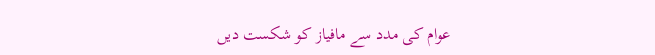عوام کی مدد سے مافیاز کو شکست دیں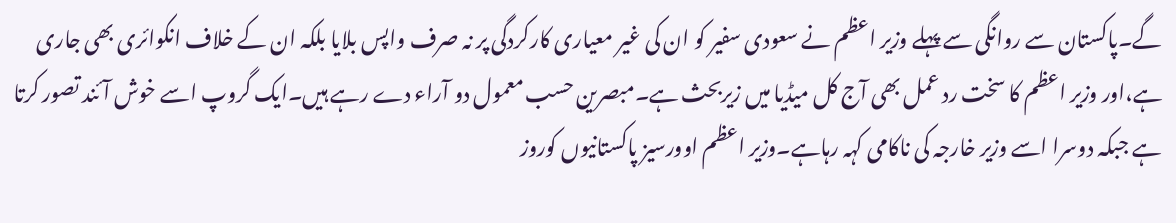گے۔پاکستان سے روانگی سے پہلے وزیر اعظم نے سعودی سفیر کو ان کی غیر معیاری کارکردگی پر نہ صرف واپس بلایا بلکہ ان کے خلاف انکوائری بھی جاری ہے،اور وزیر اعظم کا سخت رد عمل بھی آج کل میڈیا میں زیربحث ہے۔مبصرین حسب معمول دو آراء دے رہے ہیں۔ایک گروپ اسے خوش آئند تصور کرتا ہے جبکہ دوسرا اسے وزیر خارجہ کی ناکامی کہہ رہاہے۔وزیر اعظم اوورسیز پاکستانیوں کوروز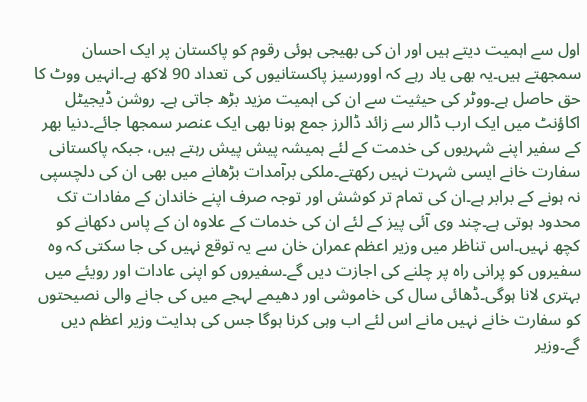اول سے اہمیت دیتے ہیں اور ان کی بھیجی ہوئی رقوم کو پاکستان پر ایک احسان سمجھتے ہیں۔یہ بھی یاد رہے کہ اوورسیز پاکستانیوں کی تعداد 90 لاکھ ہے۔انہیں ووٹ کا حق حاصل ہے۔ووٹر کی حیثیت سے ان کی اہمیت مزید بڑھ جاتی ہے۔ روشن ڈیجیٹل اکاؤنٹ میں ایک ارب ڈالر سے زائد ڈالرز جمع ہونا بھی ایک عنصر سمجھا جائے۔دنیا بھر کے سفیر اپنے شہریوں کی خدمت کے لئے ہمیشہ پیش پیش رہتے ہیں، جبکہ پاکستانی سفارت خانے ایسی شہرت نہیں رکھتے۔ملکی برآمدات بڑھانے میں بھی ان کی دلچسپی نہ ہونے کے برابر ہے۔ان کی تمام تر کوشش اور توجہ صرف اپنے خاندان کے مفادات تک محدود ہوتی ہے۔چند وی آئی پیز کے لئے ان کی خدمات کے علاوہ ان کے پاس دکھانے کو کچھ نہیں۔اس تناظر میں وزیر اعظم عمران خان سے یہ توقع نہیں کی جا سکتی کہ وہ سفیروں کو پرانی راہ پر چلنے کی اجازت دیں گے۔سفیروں کو اپنی عادات اور رویئے میں بہتری لانا ہوگی۔ڈھائی سال کی خاموشی اور دھیمے لہجے میں کی جانے والی نصیحتوں کو سفارت خانے نہیں مانے اس لئے اب وہی کرنا ہوگا جس کی ہدایت وزیر اعظم دیں گے۔وزیر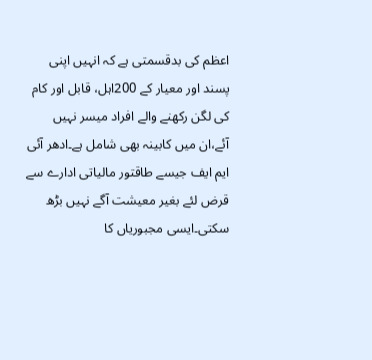اعظم کی بدقسمتی ہے کہ انہیں اپنی پسند اور معیار کے 200اہل، قابل اور کام کی لگن رکھنے والے افراد میسر نہیں آئے،ان میں کابینہ بھی شامل ہے۔ادھر آئی ایم ایف جیسے طاقتور مالیاتی ادارے سے قرض لئے بغیر معیشت آگے نہیں بڑھ سکتی۔ایسی مجبوریاں کا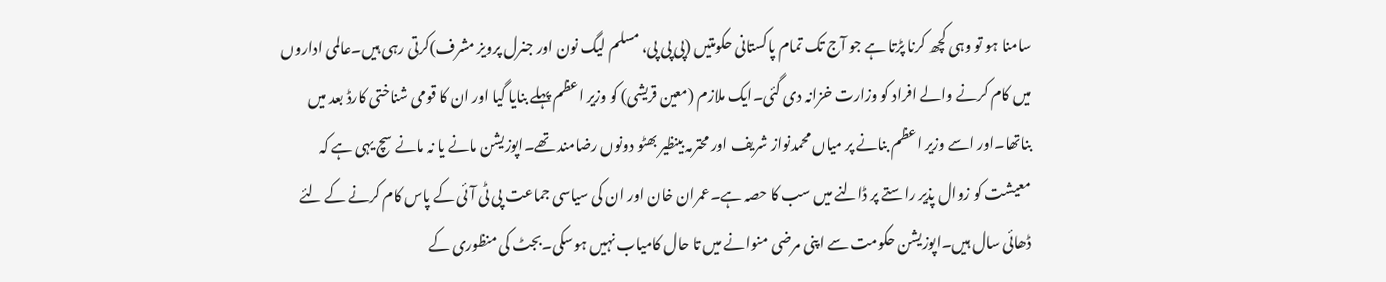سامنا ہو تو وہی کچھ کرنا پڑتا ہے جو آج تک تمام پاکستانی حکومتیں (پی پی پی، مسلم لیگ نون اور جنرل پرویز مشرف)کرتی رہی ہیں۔عالمی اداروں میں کام کرنے والے افراد کو وزارت خزانہ دی گئی۔ایک ملازم (معین قریشی) کو وزیر اعظم پہلے بنایا گیا اور ان کا قومی شناختی کارڈ بعد میں بناتھا۔اور اسے وزیر اعظم بنانے پر میاں محمدنواز شریف اور محترمہ بینظیر بھٹو دونوں رضامند تھے۔اپوزیشن مانے یا نہ مانے سچ یہی ہے کہ معیشت کو زوال پذیر راستے پر ڈالنے میں سب کا حصہ ہے۔عمران خان اور ان کی سیاسی جماعت پی ٹی آئی کے پاس کام کرنے کے لئے ڈھائی سال ہیں۔اپوزیشن حکومت سے اپنی مرضی منوانے میں تا حال کامیاب نہیں ہوسکی۔بجٹ کی منظوری کے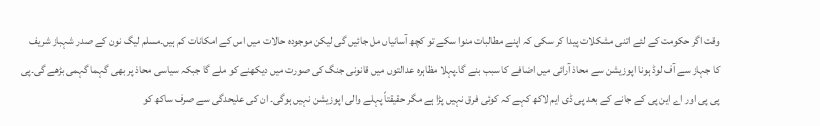وقت اگر حکومت کے لئے اتنی مشکلات پیدا کر سکی کہ اپنے مطالبات منوا سکے تو کچھ آسانیاں مل جائیں گی لیکن موجودہ حالات میں اس کے امکانات کم ہیں۔مسلم لیگ نون کے صدر شہباز شریف کا جہاز سے آف لوڈ ہونا اپوزیشن سے محاذ آرائی میں اضافے کا سبب بنے گا۔پہلا مظاہرہ عدالتوں میں قانونی جنگ کی صورت میں دیکھنے کو ملے گا جبکہ سیاسی محاذ پر بھی گہما گہمی بڑھے گی۔پی پی پی اور اے این پی کے جانے کے بعد پی ڈی ایم لاکھ کہے کہ کوئی فرق نہیں پڑا ہے مگر حقیقتاً پہلے والی اپوزیشن نہیں ہوگی۔ ان کی علیحدگی سے صرف ساکھ کو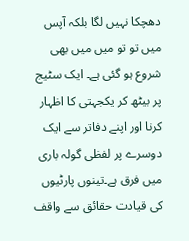دھچکا نہیں لگا بلکہ آپس میں تو تو میں میں بھی شروع ہو گئی ہے۔ ایک سٹیج پر بیٹھ کر یکجہتی کا اظہار کرنا اور اپنے دفاتر سے ایک دوسرے پر لفظی گولہ باری میں فرق ہے۔تینوں پارٹیوں کی قیادت حقائق سے واقف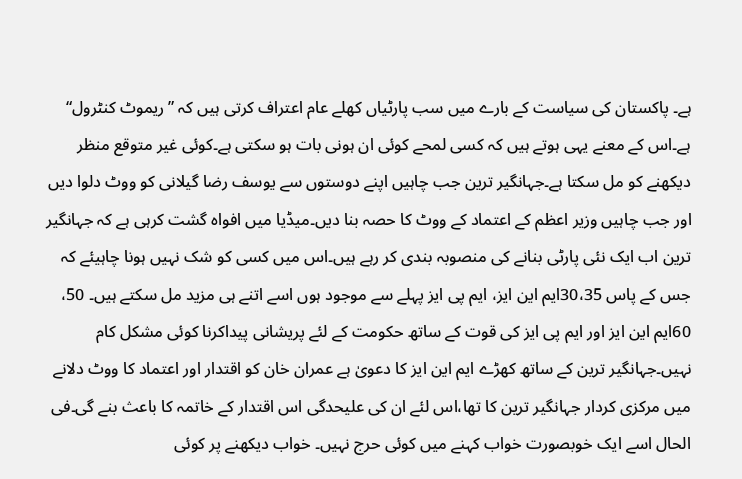ہے۔ پاکستان کی سیاست کے بارے میں سب پارٹیاں کھلے عام اعتراف کرتی ہیں کہ ”ریموٹ کنٹرول“ ہے۔اس کے معنے یہی ہوتے ہیں کہ کسی لمحے کوئی ان ہونی بات ہو سکتی ہے۔کوئی غیر متوقع منظر دیکھنے کو مل سکتا ہے۔جہانگیر ترین جب چاہیں اپنے دوستوں سے یوسف رضا گیلانی کو ووٹ دلوا دیں اور جب چاہیں وزیر اعظم کے اعتماد کے ووٹ کا حصہ بنا دیں۔میڈیا میں افواہ گشت کرہی ہے کہ جہانگیر ترین اب ایک نئی پارٹی بنانے کی منصوبہ بندی کر رہے ہیں۔اس میں کسی کو شک نہیں ہونا چاہیئے کہ جس کے پاس 30،35ایم این ایز، ایم پی ایز پہلے سے موجود ہوں اسے اتنے ہی مزید مل سکتے ہیں۔ 50، 60ایم این ایز اور ایم پی ایز کی قوت کے ساتھ حکومت کے لئے پریشانی پیداکرنا کوئی مشکل کام نہیں۔جہانگیر ترین کے ساتھ کھڑے ایم این ایز کا دعویٰ ہے عمران خان کو اقتدار اور اعتماد کا ووٹ دلانے میں مرکزی کردار جہانگیر ترین کا تھا،اس لئے ان کی علیحدگی اس اقتدار کے خاتمہ کا باعث بنے گی۔فی الحال اسے ایک خوبصورت خواب کہنے میں کوئی حرج نہیں۔ خواب دیکھنے پر کوئی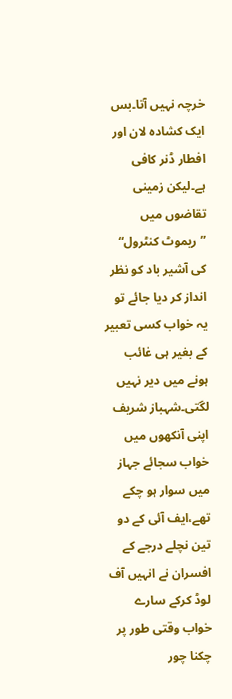خرچہ نہیں آتا۔بس ایک کشادہ لان اور افطار ڈنر کافی ہے۔لیکن زمینی تقاضوں میں ”ریموٹ کنٹرول“ کی آشیر باد کو نظر انداز کر دیا جائے تو یہ خواب کسی تعبیر کے بغیر ہی غائب ہونے میں دیر نہیں لگتی۔شہباز شریف اپنی آنکھوں میں خواب سجائے جہاز میں سوار ہو چکے تھے،ایف آئی کے دو تین نچلے درجے کے افسران نے انہیں آف لوڈ کرکے سارے خواب وقتی طور پر چکنا چور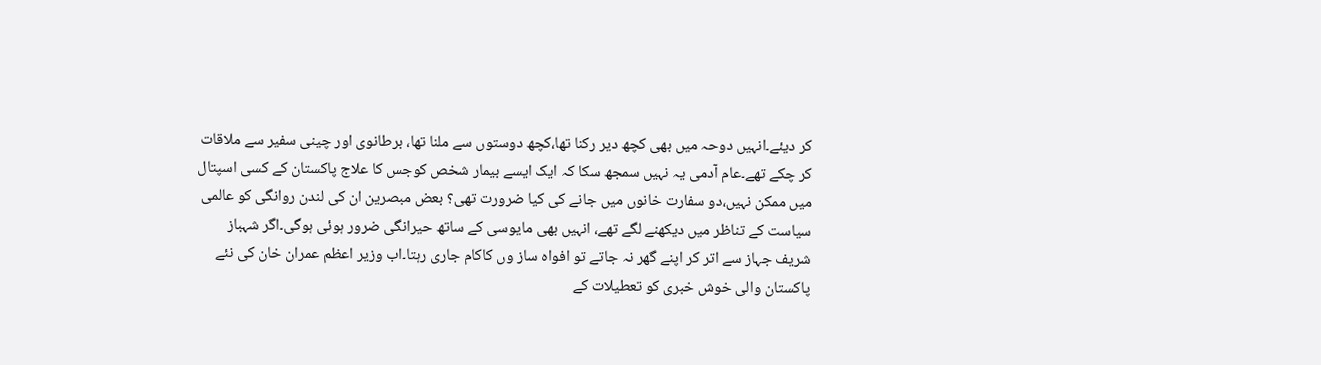کر دیئے۔انہیں دوحہ میں بھی کچھ دیر رکنا تھا،کچھ دوستوں سے ملنا تھا، برطانوی اور چینی سفیر سے ملاقات کر چکے تھے۔عام آدمی یہ نہیں سمجھ سکا کہ ایک ایسے بیمار شخص کوجس کا علاج پاکستان کے کسی اسپتال میں ممکن نہیں،دو سفارت خانوں میں جانے کی کیا ضرورت تھی؟ بعض مبصرین ان کی لندن روانگی کو عالمی سیاست کے تناظر میں دیکھنے لگے تھے، انہیں بھی مایوسی کے ساتھ حیرانگی ضرور ہوئی ہوگی۔اگر شہباز شریف جہاز سے اتر کر اپنے گھر نہ جاتے تو افواہ ساز وں کاکام جاری رہتا۔اب وزیر اعظم عمران خان کی نئے پاکستان والی خوش خبری کو تعطیلات کے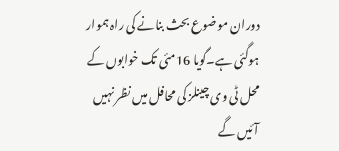دوران موضوع بحث بنانے کی راہ ہموار ہوگئی ہے۔گویا 16مئی تک خوابوں کے محل ٹی وی چینلز کی محافل میں نظر نہیں آئیں گے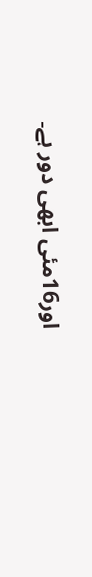اور16مئی ابھی دور ہے۔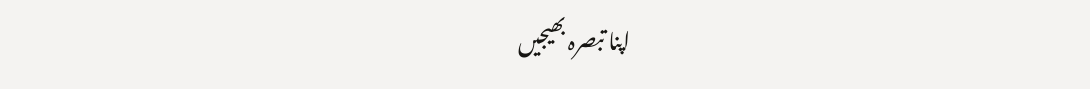اپنا تبصرہ بھیجیں